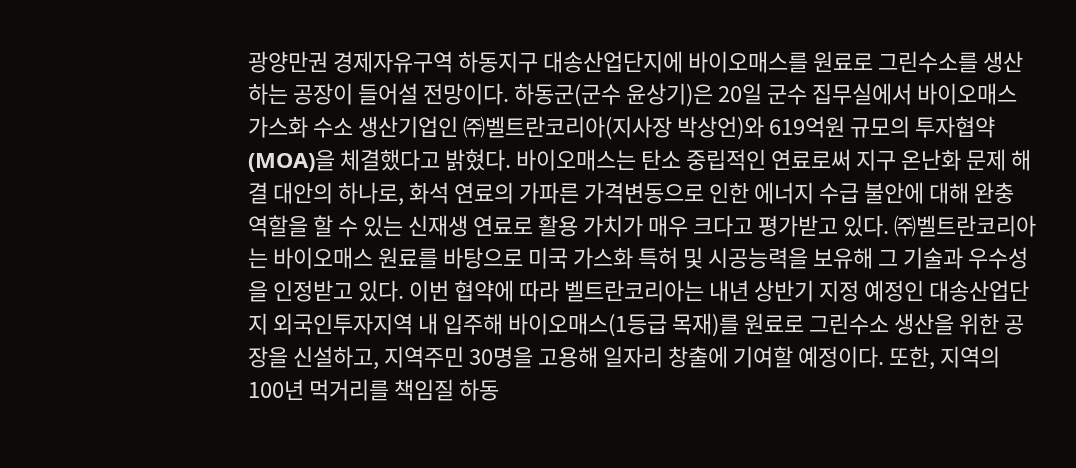광양만권 경제자유구역 하동지구 대송산업단지에 바이오매스를 원료로 그린수소를 생산하는 공장이 들어설 전망이다. 하동군(군수 윤상기)은 20일 군수 집무실에서 바이오매스 가스화 수소 생산기업인 ㈜벨트란코리아(지사장 박상언)와 619억원 규모의 투자협약(MOA)을 체결했다고 밝혔다. 바이오매스는 탄소 중립적인 연료로써 지구 온난화 문제 해결 대안의 하나로, 화석 연료의 가파른 가격변동으로 인한 에너지 수급 불안에 대해 완충 역할을 할 수 있는 신재생 연료로 활용 가치가 매우 크다고 평가받고 있다. ㈜벨트란코리아는 바이오매스 원료를 바탕으로 미국 가스화 특허 및 시공능력을 보유해 그 기술과 우수성을 인정받고 있다. 이번 협약에 따라 벨트란코리아는 내년 상반기 지정 예정인 대송산업단지 외국인투자지역 내 입주해 바이오매스(1등급 목재)를 원료로 그린수소 생산을 위한 공장을 신설하고, 지역주민 30명을 고용해 일자리 창출에 기여할 예정이다. 또한, 지역의 100년 먹거리를 책임질 하동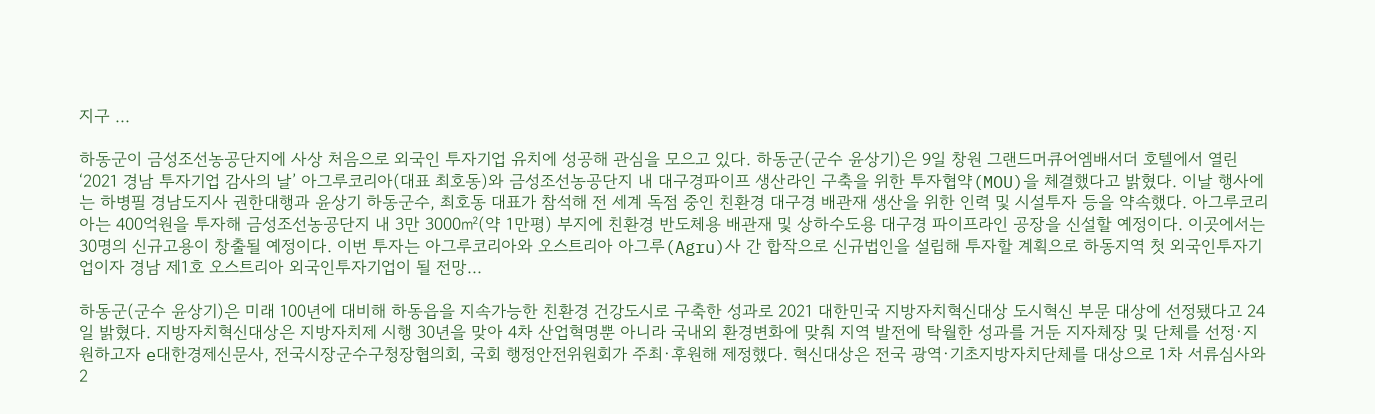지구 ...

하동군이 금성조선농공단지에 사상 처음으로 외국인 투자기업 유치에 성공해 관심을 모으고 있다. 하동군(군수 윤상기)은 9일 창원 그랜드머큐어엠배서더 호텔에서 열린 ‘2021 경남 투자기업 감사의 날’ 아그루코리아(대표 최호동)와 금성조선농공단지 내 대구경파이프 생산라인 구축을 위한 투자협약(MOU)을 체결했다고 밝혔다. 이날 행사에는 하병필 경남도지사 권한대행과 윤상기 하동군수, 최호동 대표가 참석해 전 세계 독점 중인 친환경 대구경 배관재 생산을 위한 인력 및 시설투자 등을 약속했다. 아그루코리아는 400억원을 투자해 금성조선농공단지 내 3만 3000㎡(약 1만평) 부지에 친환경 반도체용 배관재 및 상하수도용 대구경 파이프라인 공장을 신설할 예정이다. 이곳에서는 30명의 신규고용이 창출될 예정이다. 이번 투자는 아그루코리아와 오스트리아 아그루(Agru)사 간 합작으로 신규법인을 설립해 투자할 계획으로 하동지역 첫 외국인투자기업이자 경남 제1호 오스트리아 외국인투자기업이 될 전망...

하동군(군수 윤상기)은 미래 100년에 대비해 하동읍을 지속가능한 친환경 건강도시로 구축한 성과로 2021 대한민국 지방자치혁신대상 도시혁신 부문 대상에 선정됐다고 24일 밝혔다. 지방자치혁신대상은 지방자치제 시행 30년을 맞아 4차 산업혁명뿐 아니라 국내외 환경변화에 맞춰 지역 발전에 탁월한 성과를 거둔 지자체장 및 단체를 선정·지원하고자 e대한경제신문사, 전국시장군수구청장협의회, 국회 행정안전위원회가 주최·후원해 제정했다. 혁신대상은 전국 광역·기초지방자치단체를 대상으로 1차 서류심사와 2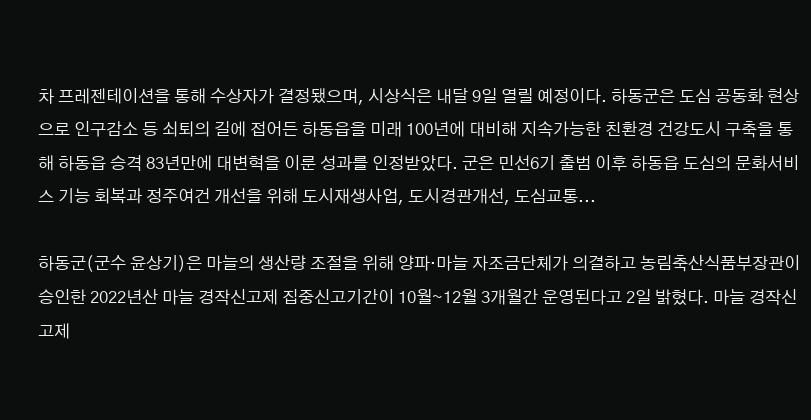차 프레젠테이션을 통해 수상자가 결정됐으며, 시상식은 내달 9일 열릴 예정이다. 하동군은 도심 공동화 현상으로 인구감소 등 쇠퇴의 길에 접어든 하동읍을 미래 100년에 대비해 지속가능한 친환경 건강도시 구축을 통해 하동읍 승격 83년만에 대변혁을 이룬 성과를 인정받았다. 군은 민선6기 출범 이후 하동읍 도심의 문화서비스 기능 회복과 정주여건 개선을 위해 도시재생사업, 도시경관개선, 도심교통...

하동군(군수 윤상기)은 마늘의 생산량 조절을 위해 양파·마늘 자조금단체가 의결하고 농림축산식품부장관이 승인한 2022년산 마늘 경작신고제 집중신고기간이 10월∼12월 3개월간 운영된다고 2일 밝혔다. 마늘 경작신고제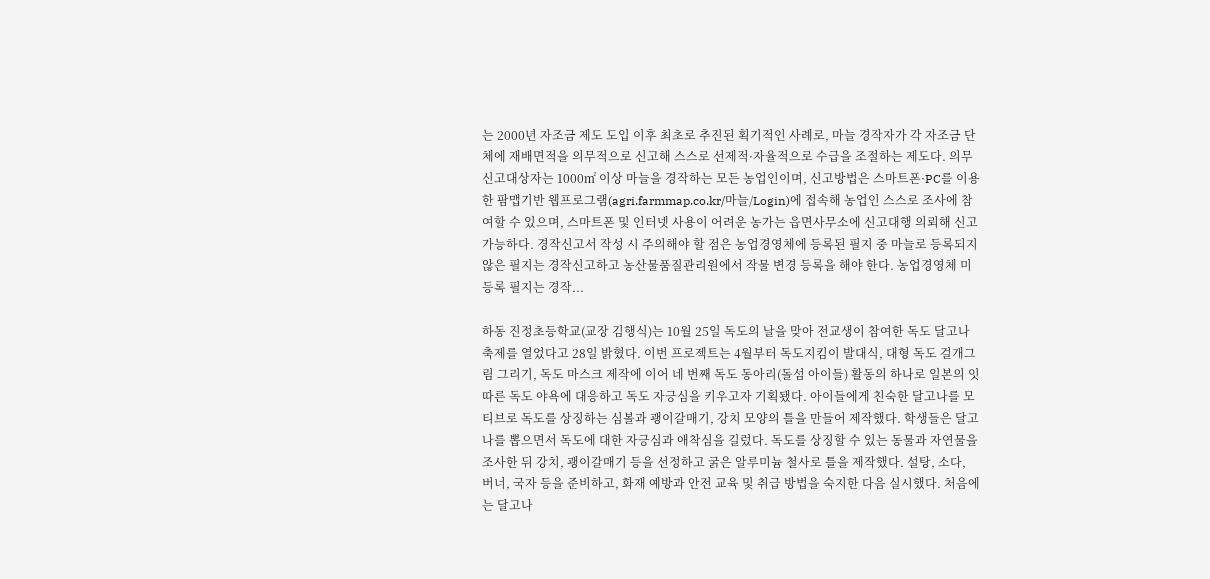는 2000년 자조금 제도 도입 이후 최초로 추진된 획기적인 사례로, 마늘 경작자가 각 자조금 단체에 재배면적을 의무적으로 신고해 스스로 선제적·자율적으로 수급을 조절하는 제도다. 의무 신고대상자는 1000㎡ 이상 마늘을 경작하는 모든 농업인이며, 신고방법은 스마트폰·PC를 이용한 팜맵기반 웹프로그램(agri.farmmap.co.kr/마늘/Login)에 접속해 농업인 스스로 조사에 참여할 수 있으며, 스마트폰 및 인터넷 사용이 어려운 농가는 읍면사무소에 신고대행 의뢰해 신고가능하다. 경작신고서 작성 시 주의해야 할 점은 농업경영체에 등록된 필지 중 마늘로 등록되지 않은 필지는 경작신고하고 농산물품질관리원에서 작물 변경 등록을 해야 한다. 농업경영체 미등록 필지는 경작...

하동 진정초등학교(교장 김행식)는 10월 25일 독도의 날을 맞아 전교생이 참여한 독도 달고나 축제를 열었다고 28일 밝혔다. 이번 프로젝트는 4월부터 독도지킴이 발대식, 대형 독도 걸개그림 그리기, 독도 마스크 제작에 이어 네 번째 독도 동아리(돌섬 아이들) 활동의 하나로 일본의 잇따른 독도 야욕에 대응하고 독도 자긍심을 키우고자 기획됐다. 아이들에게 친숙한 달고나를 모티브로 독도를 상징하는 심볼과 괭이갈매기, 강치 모양의 틀을 만들어 제작했다. 학생들은 달고나를 뽑으면서 독도에 대한 자긍심과 애착심을 길렀다. 독도를 상징할 수 있는 동물과 자연물을 조사한 뒤 강치, 괭이갈매기 등을 선정하고 굵은 알루미늄 철사로 틀을 제작했다. 설탕, 소다, 버너, 국자 등을 준비하고, 화재 예방과 안전 교육 및 취급 방법을 숙지한 다음 실시했다. 처음에는 달고나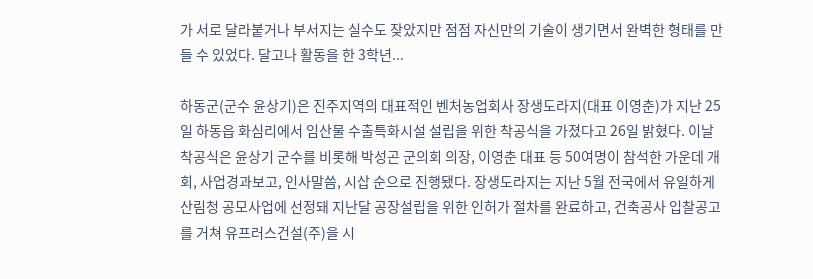가 서로 달라붙거나 부서지는 실수도 잦았지만 점점 자신만의 기술이 생기면서 완벽한 형태를 만들 수 있었다. 달고나 활동을 한 3학년...

하동군(군수 윤상기)은 진주지역의 대표적인 벤처농업회사 장생도라지(대표 이영춘)가 지난 25일 하동읍 화심리에서 임산물 수출특화시설 설립을 위한 착공식을 가졌다고 26일 밝혔다. 이날 착공식은 윤상기 군수를 비롯해 박성곤 군의회 의장, 이영춘 대표 등 50여명이 참석한 가운데 개회, 사업경과보고, 인사말씀, 시삽 순으로 진행됐다. 장생도라지는 지난 5월 전국에서 유일하게 산림청 공모사업에 선정돼 지난달 공장설립을 위한 인허가 절차를 완료하고, 건축공사 입찰공고를 거쳐 유프러스건설(주)을 시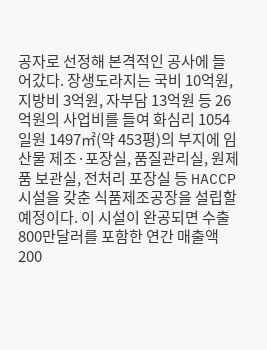공자로 선정해 본격적인 공사에 들어갔다. 장생도라지는 국비 10억원, 지방비 3억원, 자부담 13억원 등 26억원의 사업비를 들여 화심리 1054 일원 1497㎡(약 453평)의 부지에 임산물 제조·포장실, 품질관리실, 원제품 보관실, 전처리 포장실 등 HACCP 시설을 갖춘 식품제조공장을 설립할 예정이다. 이 시설이 완공되면 수출 800만달러를 포함한 연간 매출액 200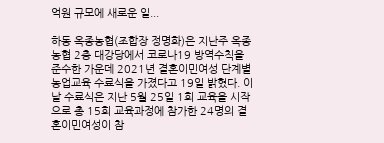억원 규모에 새로운 일...

하동 옥종농협(조합장 정명화)은 지난주 옥종농협 2층 대강당에서 코로나19 방역수칙을 준수한 가운데 2021년 결혼이민여성 단계별 농업교육 수료식을 가졌다고 19일 밝혔다. 이날 수료식은 지난 5월 25일 1회 교육을 시작으로 총 15회 교육과정에 참가한 24명의 결혼이민여성이 참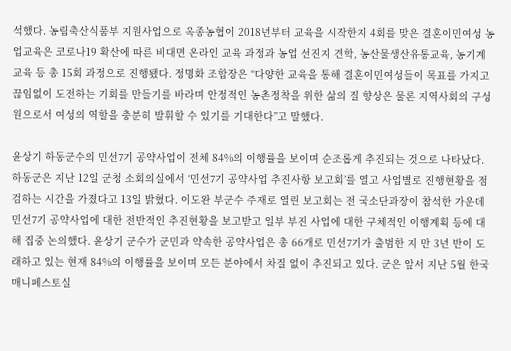석했다. 농림축산식품부 지원사업으로 옥종농협이 2018년부터 교육을 시작한지 4회를 맞은 결혼이민여성 농업교육은 코로나19 확산에 따른 비대면 온라인 교육 과정과 농업 선진지 견학, 농산물생산유통교육, 농기계 교육 등 총 15회 과정으로 진행됐다. 정명화 조합장은 “다양한 교육을 통해 결혼이민여성들이 목표를 가지고 끊임없이 도전하는 기회를 만들기를 바라며 안정적인 농촌정착을 위한 삶의 질 향상은 물론 지역사회의 구성원으로서 여성의 역할을 충분히 발휘할 수 있기를 기대한다”고 말했다.

윤상기 하동군수의 민선7기 공약사업이 전체 84%의 이행률을 보이며 순조롭게 추진되는 것으로 나타났다. 하동군은 지난 12일 군청 소회의실에서 ‘민선7기 공약사업 추진사항 보고회’를 열고 사업별로 진행현황을 점검하는 시간을 가졌다고 13일 밝혔다. 이도완 부군수 주재로 열린 보고회는 전 국소단과장이 참석한 가운데 민선7기 공약사업에 대한 전반적인 추진현황을 보고받고 일부 부진 사업에 대한 구체적인 이행계획 등에 대해 집중 논의했다. 윤상기 군수가 군민과 약속한 공약사업은 총 66개로 민선7기가 출범한 지 만 3년 반이 도래하고 있는 현재 84%의 이행률을 보이며 모든 분야에서 차질 없이 추진되고 있다. 군은 앞서 지난 5월 한국매니페스토실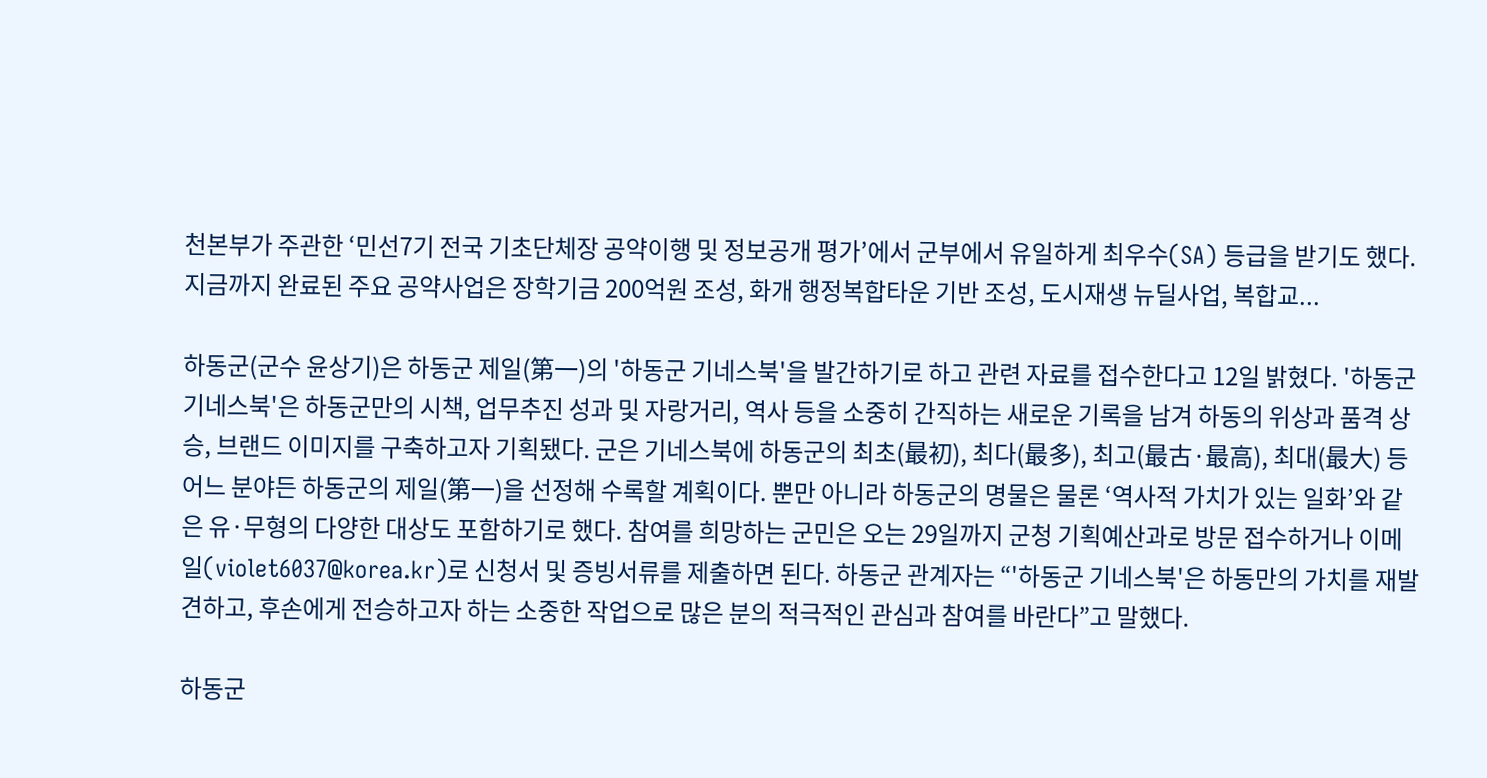천본부가 주관한 ‘민선7기 전국 기초단체장 공약이행 및 정보공개 평가’에서 군부에서 유일하게 최우수(SA) 등급을 받기도 했다. 지금까지 완료된 주요 공약사업은 장학기금 200억원 조성, 화개 행정복합타운 기반 조성, 도시재생 뉴딜사업, 복합교...

하동군(군수 윤상기)은 하동군 제일(第一)의 '하동군 기네스북'을 발간하기로 하고 관련 자료를 접수한다고 12일 밝혔다. '하동군 기네스북'은 하동군만의 시책, 업무추진 성과 및 자랑거리, 역사 등을 소중히 간직하는 새로운 기록을 남겨 하동의 위상과 품격 상승, 브랜드 이미지를 구축하고자 기획됐다. 군은 기네스북에 하동군의 최초(最初), 최다(最多), 최고(最古·最高), 최대(最大) 등 어느 분야든 하동군의 제일(第一)을 선정해 수록할 계획이다. 뿐만 아니라 하동군의 명물은 물론 ‘역사적 가치가 있는 일화’와 같은 유·무형의 다양한 대상도 포함하기로 했다. 참여를 희망하는 군민은 오는 29일까지 군청 기획예산과로 방문 접수하거나 이메일(violet6037@korea.kr)로 신청서 및 증빙서류를 제출하면 된다. 하동군 관계자는 “'하동군 기네스북'은 하동만의 가치를 재발견하고, 후손에게 전승하고자 하는 소중한 작업으로 많은 분의 적극적인 관심과 참여를 바란다”고 말했다.

하동군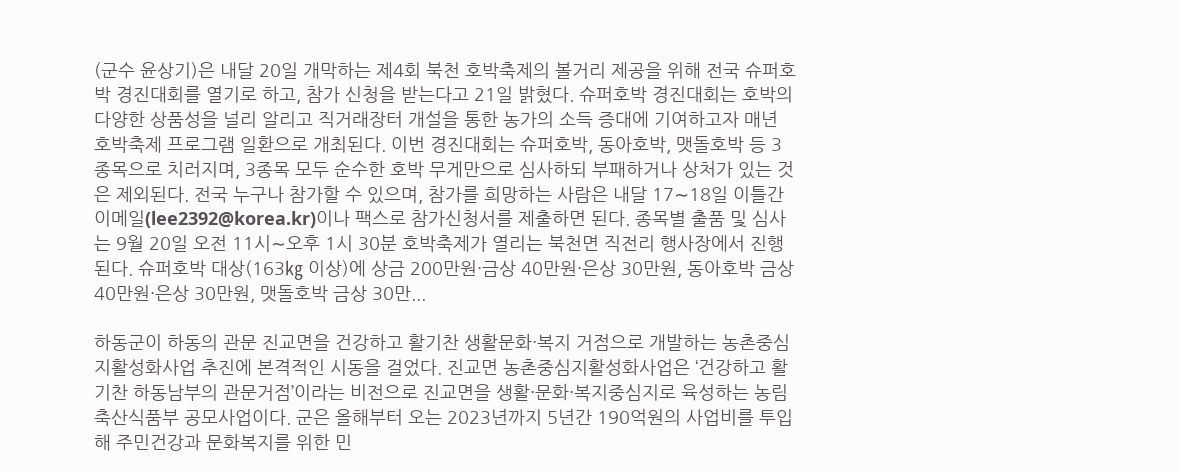(군수 윤상기)은 내달 20일 개막하는 제4회 북천 호박축제의 볼거리 제공을 위해 전국 슈퍼호박 경진대회를 열기로 하고, 참가 신청을 받는다고 21일 밝혔다. 슈퍼호박 경진대회는 호박의 다양한 상품성을 널리 알리고 직거래장터 개설을 통한 농가의 소득 증대에 기여하고자 매년 호박축제 프로그램 일환으로 개최된다. 이번 경진대회는 슈퍼호박, 동아호박, 맷돌호박 등 3종목으로 치러지며, 3종목 모두 순수한 호박 무게만으로 심사하되 부패하거나 상처가 있는 것은 제외된다. 전국 누구나 참가할 수 있으며, 참가를 희망하는 사람은 내달 17∼18일 이틀간 이메일(lee2392@korea.kr)이나 팩스로 참가신청서를 제출하면 된다. 종목별 출품 및 심사는 9월 20일 오전 11시∼오후 1시 30분 호박축제가 열리는 북천면 직전리 행사장에서 진행된다. 슈퍼호박 대상(163㎏ 이상)에 상금 200만원·금상 40만원·은상 30만원, 동아호박 금상 40만원·은상 30만원, 맷돌호박 금상 30만...

하동군이 하동의 관문 진교면을 건강하고 활기찬 생활문화·복지 거점으로 개발하는 농촌중심지활성화사업 추진에 본격적인 시동을 걸었다. 진교면 농촌중심지활성화사업은 ‘건강하고 활기찬 하동남부의 관문거점’이라는 비전으로 진교면을 생활·문화·복지중심지로 육성하는 농림축산식품부 공모사업이다. 군은 올해부터 오는 2023년까지 5년간 190억원의 사업비를 투입해 주민건강과 문화복지를 위한 민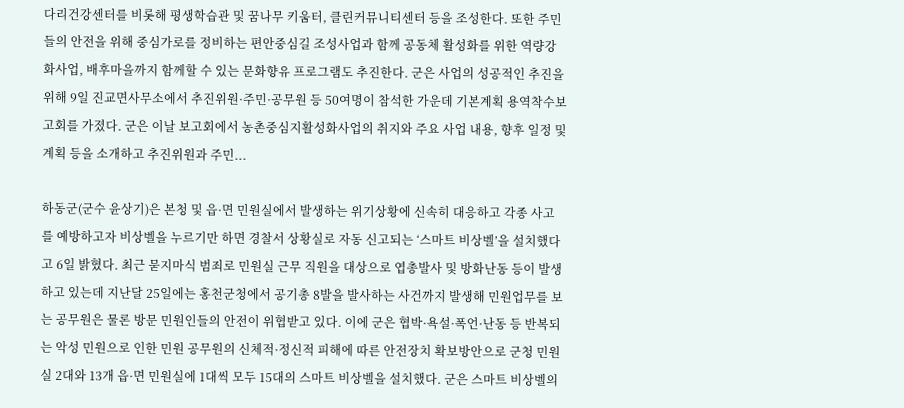다리건강센터를 비롯해 평생학습관 및 꿈나무 키움터, 클린커뮤니티센터 등을 조성한다. 또한 주민들의 안전을 위해 중심가로를 정비하는 편안중심길 조성사업과 함께 공동체 활성화를 위한 역량강화사업, 배후마을까지 함께할 수 있는 문화향유 프로그램도 추진한다. 군은 사업의 성공적인 추진을 위해 9일 진교면사무소에서 추진위원·주민·공무원 등 50여명이 참석한 가운데 기본계획 용역착수보고회를 가졌다. 군은 이날 보고회에서 농촌중심지활성화사업의 취지와 주요 사업 내용, 향후 일정 및 계획 등을 소개하고 추진위원과 주민...

하동군(군수 윤상기)은 본청 및 읍·면 민원실에서 발생하는 위기상황에 신속히 대응하고 각종 사고를 예방하고자 비상벨을 누르기만 하면 경찰서 상황실로 자동 신고되는 ‘스마트 비상벨’을 설치했다고 6일 밝혔다. 최근 묻지마식 범죄로 민원실 근무 직원을 대상으로 엽총발사 및 방화난동 등이 발생하고 있는데 지난달 25일에는 홍천군청에서 공기총 8발을 발사하는 사건까지 발생해 민원업무를 보는 공무원은 물론 방문 민원인들의 안전이 위협받고 있다. 이에 군은 협박·욕설·폭언·난동 등 반복되는 악성 민원으로 인한 민원 공무원의 신체적·정신적 피해에 따른 안전장치 확보방안으로 군청 민원실 2대와 13개 읍·면 민원실에 1대씩 모두 15대의 스마트 비상벨을 설치했다. 군은 스마트 비상벨의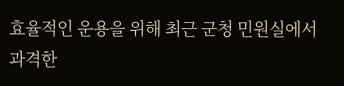효율적인 운용을 위해 최근 군청 민원실에서 과격한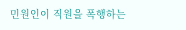민원인이 직원을 폭행하는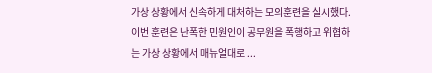가상 상황에서 신속하게 대처하는 모의훈련을 실시했다. 이번 훈련은 난폭한 민원인이 공무원을 폭행하고 위협하는 가상 상황에서 매뉴얼대로 ...